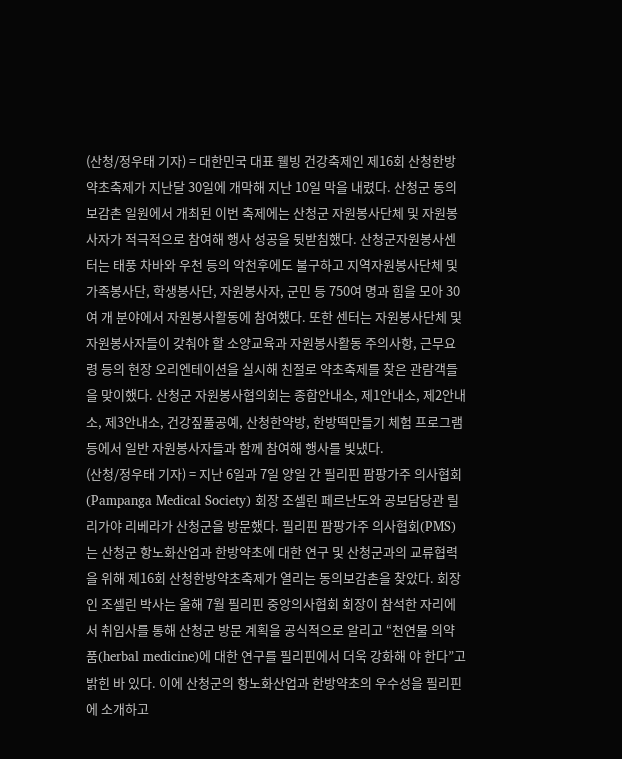(산청/정우태 기자) = 대한민국 대표 웰빙 건강축제인 제16회 산청한방약초축제가 지난달 30일에 개막해 지난 10일 막을 내렸다. 산청군 동의보감촌 일원에서 개최된 이번 축제에는 산청군 자원봉사단체 및 자원봉사자가 적극적으로 참여해 행사 성공을 뒷받침했다. 산청군자원봉사센터는 태풍 차바와 우천 등의 악천후에도 불구하고 지역자원봉사단체 및 가족봉사단, 학생봉사단, 자원봉사자, 군민 등 750여 명과 힘을 모아 30여 개 분야에서 자원봉사활동에 참여했다. 또한 센터는 자원봉사단체 및 자원봉사자들이 갖춰야 할 소양교육과 자원봉사활동 주의사항, 근무요령 등의 현장 오리엔테이션을 실시해 친절로 약초축제를 찾은 관람객들을 맞이했다. 산청군 자원봉사협의회는 종합안내소, 제1안내소, 제2안내소, 제3안내소, 건강짚풀공예, 산청한약방, 한방떡만들기 체험 프로그램 등에서 일반 자원봉사자들과 함께 참여해 행사를 빛냈다.
(산청/정우태 기자) = 지난 6일과 7일 양일 간 필리핀 팜팡가주 의사협회(Pampanga Medical Society) 회장 조셀린 페르난도와 공보담당관 릴리가야 리베라가 산청군을 방문했다. 필리핀 팜팡가주 의사협회(PMS)는 산청군 항노화산업과 한방약초에 대한 연구 및 산청군과의 교류협력을 위해 제16회 산청한방약초축제가 열리는 동의보감촌을 찾았다. 회장인 조셀린 박사는 올해 7월 필리핀 중앙의사협회 회장이 참석한 자리에서 취임사를 통해 산청군 방문 계획을 공식적으로 알리고 “천연물 의약품(herbal medicine)에 대한 연구를 필리핀에서 더욱 강화해 야 한다”고 밝힌 바 있다. 이에 산청군의 항노화산업과 한방약초의 우수성을 필리핀에 소개하고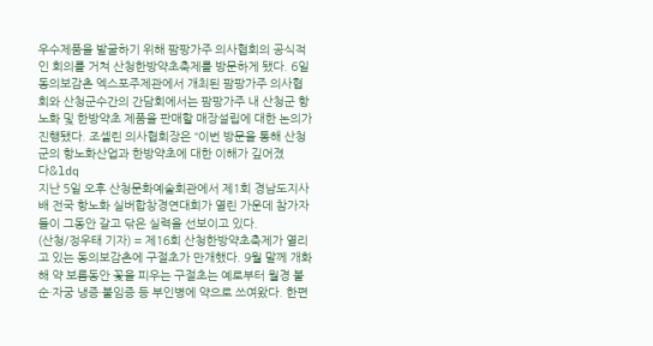우수제품을 발굴하기 위해 팜팡가주 의사협회의 공식적인 회의를 거쳐 산청한방약초축제를 방문하게 됐다. 6일 동의보감촌 엑스포주제관에서 개최된 팜팡가주 의사협회와 산청군수간의 간담회에서는 팜팡가주 내 산청군 항노화 및 한방약초 제품을 판매할 매장설립에 대한 논의가 진행됐다. 조셀린 의사협회장은 “이번 방문을 통해 산청군의 항노화산업과 한방약초에 대한 이해가 깊어졌다&ldq
지난 5일 오후 산청문화예술회관에서 제1회 경남도지사배 전국 항노화 실버합창경연대회가 열린 가운데 참가자들이 그동안 갈고 닦은 실력을 선보이고 있다.
(산청/정우태 기자) = 제16회 산청한방약초축제가 열리고 있는 동의보감촌에 구절초가 만개했다. 9월 말께 개화해 약 보름동안 꽃을 피우는 구절초는 예로부터 월경 불순·자궁 냉증·불임증 등 부인병에 약으로 쓰여왔다. 한편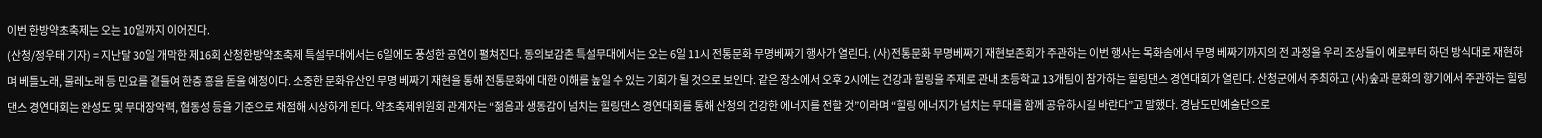이번 한방약초축제는 오는 10일까지 이어진다.
(산청/정우태 기자) = 지난달 30일 개막한 제16회 산청한방약초축제 특설무대에서는 6일에도 풍성한 공연이 펼쳐진다. 동의보감촌 특설무대에서는 오는 6일 11시 전통문화 무명베짜기 행사가 열린다. (사)전통문화 무명베짜기 재현보존회가 주관하는 이번 행사는 목화솜에서 무명 베짜기까지의 전 과정을 우리 조상들이 예로부터 하던 방식대로 재현하며 베틀노래, 물레노래 등 민요를 곁들여 한층 흥을 돋울 예정이다. 소중한 문화유산인 무명 베짜기 재현을 통해 전통문화에 대한 이해를 높일 수 있는 기회가 될 것으로 보인다. 같은 장소에서 오후 2시에는 건강과 힐링을 주제로 관내 초등학교 13개팀이 참가하는 힐링댄스 경연대회가 열린다. 산청군에서 주최하고 (사)숲과 문화의 향기에서 주관하는 힐링댄스 경연대회는 완성도 및 무대장악력, 협동성 등을 기준으로 채점해 시상하게 된다. 약초축제위원회 관계자는 “젊음과 생동감이 넘치는 힐링댄스 경연대회를 통해 산청의 건강한 에너지를 전할 것”이라며 “힐링 에너지가 넘치는 무대를 함께 공유하시길 바란다”고 말했다. 경남도민예술단으로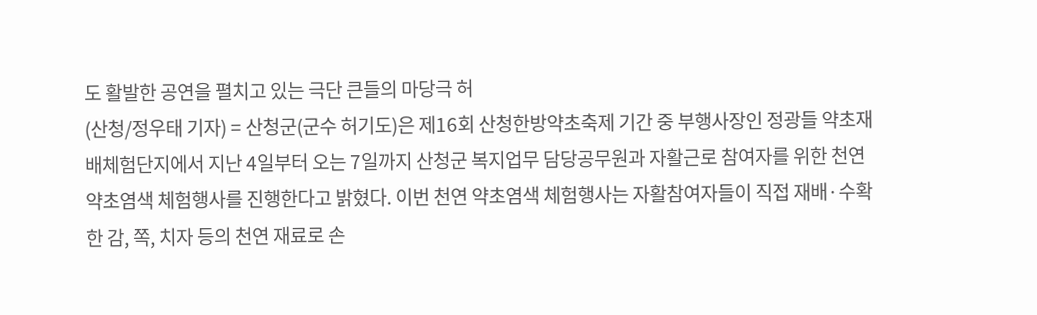도 활발한 공연을 펼치고 있는 극단 큰들의 마당극 허
(산청/정우태 기자) = 산청군(군수 허기도)은 제16회 산청한방약초축제 기간 중 부행사장인 정광들 약초재배체험단지에서 지난 4일부터 오는 7일까지 산청군 복지업무 담당공무원과 자활근로 참여자를 위한 천연 약초염색 체험행사를 진행한다고 밝혔다. 이번 천연 약초염색 체험행사는 자활참여자들이 직접 재배·수확한 감, 쪽, 치자 등의 천연 재료로 손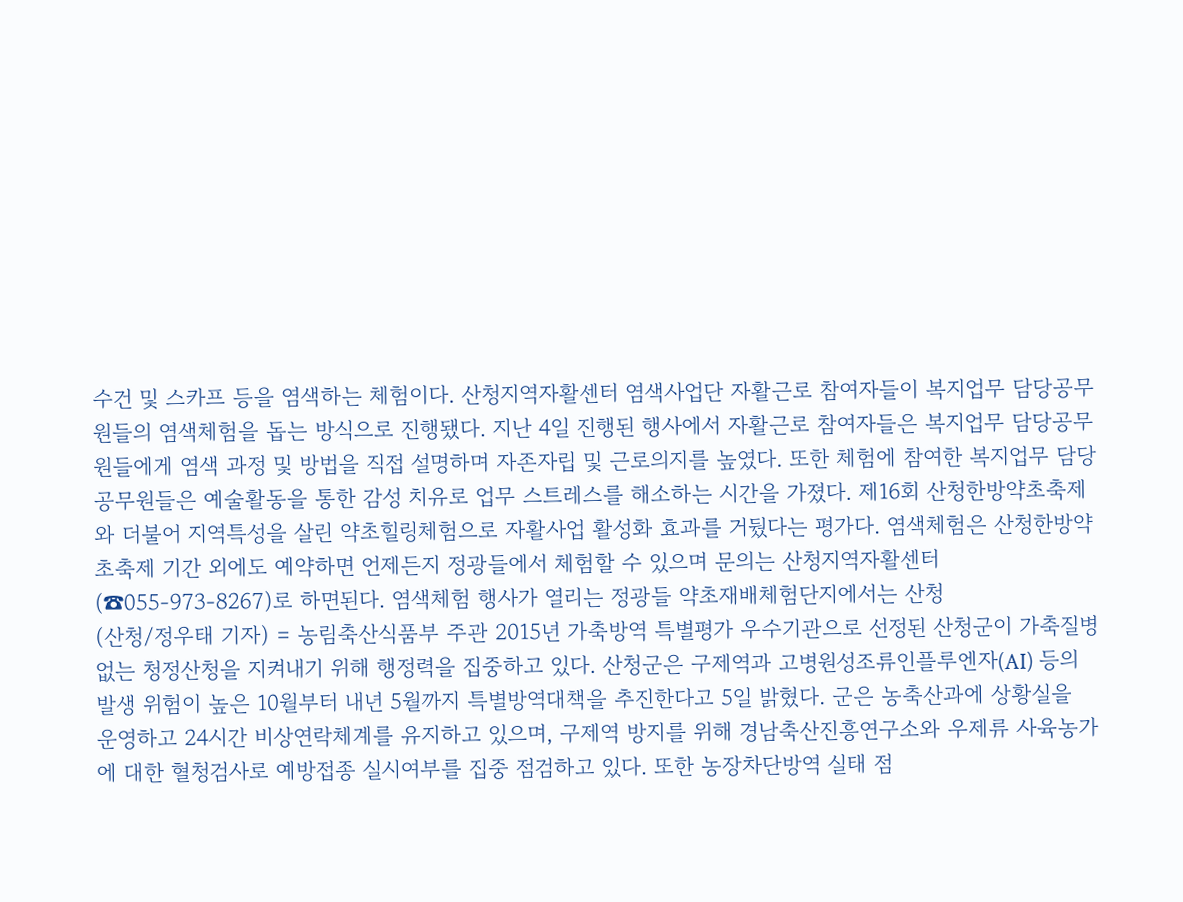수건 및 스카프 등을 염색하는 체험이다. 산청지역자활센터 염색사업단 자활근로 참여자들이 복지업무 담당공무원들의 염색체험을 돕는 방식으로 진행됐다. 지난 4일 진행된 행사에서 자활근로 참여자들은 복지업무 담당공무원들에게 염색 과정 및 방법을 직접 설명하며 자존자립 및 근로의지를 높였다. 또한 체험에 참여한 복지업무 담당공무원들은 예술활동을 통한 감성 치유로 업무 스트레스를 해소하는 시간을 가졌다. 제16회 산청한방약초축제와 더불어 지역특성을 살린 약초힐링체험으로 자활사업 활성화 효과를 거뒀다는 평가다. 염색체험은 산청한방약초축제 기간 외에도 예약하면 언제든지 정광들에서 체험할 수 있으며 문의는 산청지역자활센터(☎055-973-8267)로 하면된다. 염색체험 행사가 열리는 정광들 약초재배체험단지에서는 산청
(산청/정우태 기자) = 농림축산식품부 주관 2015년 가축방역 특별평가 우수기관으로 선정된 산청군이 가축질병 없는 청정산청을 지켜내기 위해 행정력을 집중하고 있다. 산청군은 구제역과 고병원성조류인플루엔자(AI) 등의 발생 위험이 높은 10월부터 내년 5월까지 특별방역대책을 추진한다고 5일 밝혔다. 군은 농축산과에 상황실을 운영하고 24시간 비상연락체계를 유지하고 있으며, 구제역 방지를 위해 경남축산진흥연구소와 우제류 사육농가에 대한 혈청검사로 예방접종 실시여부를 집중 점검하고 있다. 또한 농장차단방역 실태 점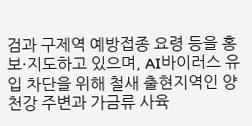검과 구제역 예방접종 요령 등을 홍보·지도하고 있으며, AI바이러스 유입 차단을 위해 철새 출현지역인 양천강 주변과 가금류 사육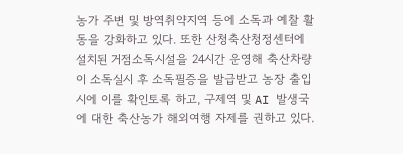농가 주변 및 방역취약지역 등에 소독과 예찰 활동을 강화하고 있다. 또한 산청축산청정센터에 설치된 거점소독시설을 24시간 운영해 축산차량이 소독실시 후 소독필증을 발급받고 농장 출입시에 이를 확인토록 하고, 구제역 및 AI 발생국에 대한 축산농가 해외여행 자제를 권하고 있다.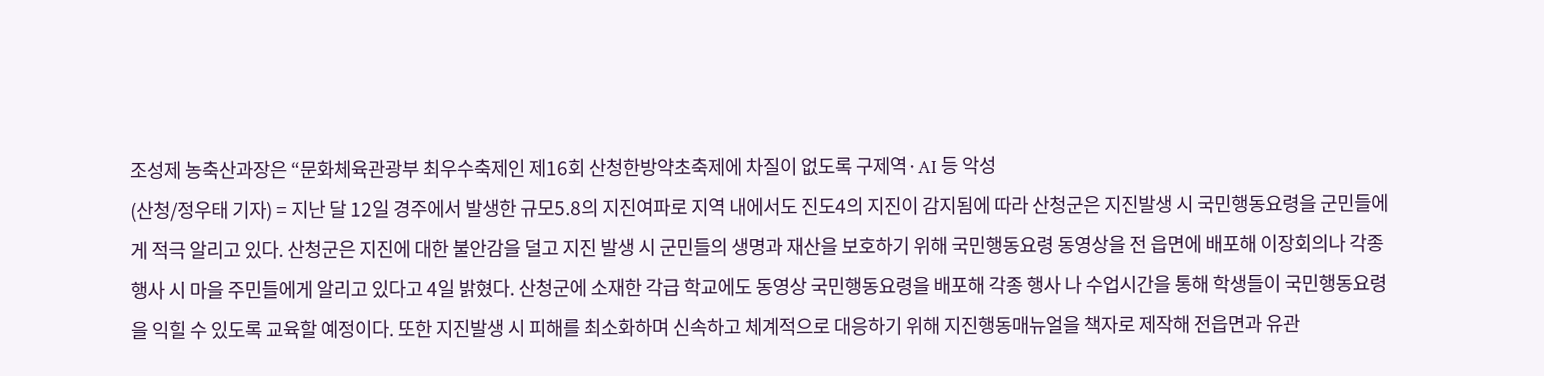조성제 농축산과장은 “문화체육관광부 최우수축제인 제16회 산청한방약초축제에 차질이 없도록 구제역·AI 등 악성
(산청/정우태 기자) = 지난 달 12일 경주에서 발생한 규모5.8의 지진여파로 지역 내에서도 진도4의 지진이 감지됨에 따라 산청군은 지진발생 시 국민행동요령을 군민들에게 적극 알리고 있다. 산청군은 지진에 대한 불안감을 덜고 지진 발생 시 군민들의 생명과 재산을 보호하기 위해 국민행동요령 동영상을 전 읍면에 배포해 이장회의나 각종 행사 시 마을 주민들에게 알리고 있다고 4일 밝혔다. 산청군에 소재한 각급 학교에도 동영상 국민행동요령을 배포해 각종 행사 나 수업시간을 통해 학생들이 국민행동요령을 익힐 수 있도록 교육할 예정이다. 또한 지진발생 시 피해를 최소화하며 신속하고 체계적으로 대응하기 위해 지진행동매뉴얼을 책자로 제작해 전읍면과 유관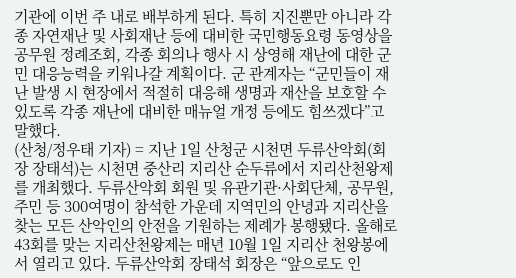기관에 이번 주 내로 배부하게 된다. 특히 지진뿐만 아니라 각종 자연재난 및 사회재난 등에 대비한 국민행동요령 동영상을 공무원 정례조회, 각종 회의나 행사 시 상영해 재난에 대한 군민 대응능력을 키워나갈 계획이다. 군 관계자는 “군민들이 재난 발생 시 현장에서 적절히 대응해 생명과 재산을 보호할 수 있도록 각종 재난에 대비한 매뉴얼 개정 등에도 힘쓰겠다”고 말했다.
(산청/정우태 기자) = 지난 1일 산청군 시천면 두류산악회(회장 장태석)는 시천면 중산리 지리산 순두류에서 지리산천왕제를 개최했다. 두류산악회 회원 및 유관기관·사회단체, 공무원, 주민 등 300여명이 참석한 가운데 지역민의 안녕과 지리산을 찾는 모든 산악인의 안전을 기원하는 제례가 봉행됐다. 올해로 43회를 맞는 지리산천왕제는 매년 10월 1일 지리산 천왕봉에서 열리고 있다. 두류산악회 장태석 회장은 “앞으로도 인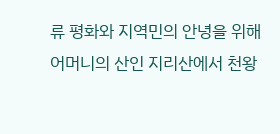류 평화와 지역민의 안녕을 위해 어머니의 산인 지리산에서 천왕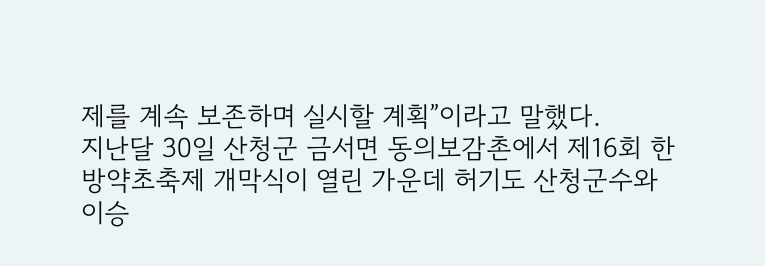제를 계속 보존하며 실시할 계획”이라고 말했다.
지난달 30일 산청군 금서면 동의보감촌에서 제16회 한방약초축제 개막식이 열린 가운데 허기도 산청군수와 이승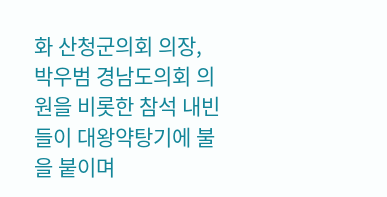화 산청군의회 의장, 박우범 경남도의회 의원을 비롯한 참석 내빈들이 대왕약탕기에 불을 붙이며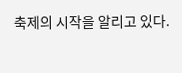축제의 시작을 알리고 있다.